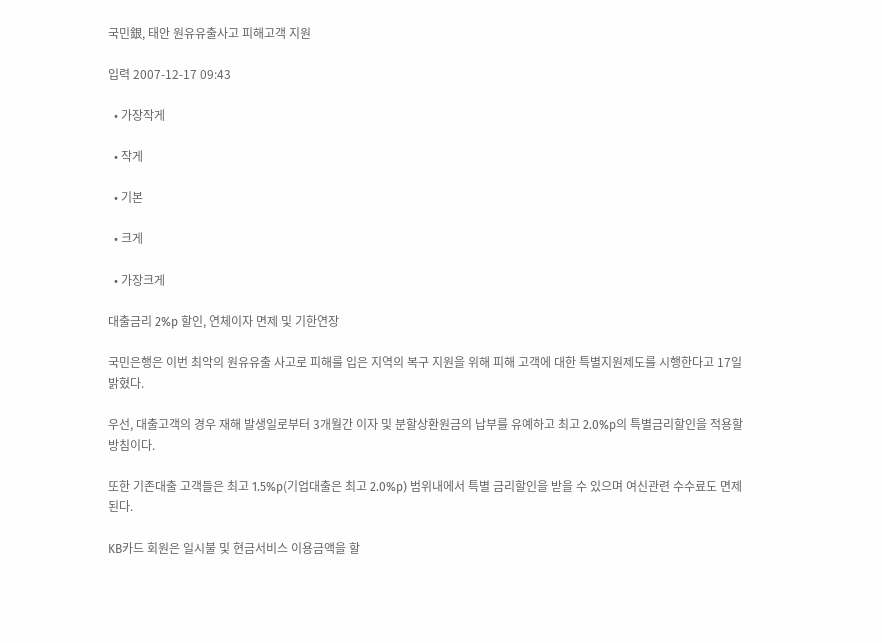국민銀, 태안 원유유출사고 피해고객 지원

입력 2007-12-17 09:43

  • 가장작게

  • 작게

  • 기본

  • 크게

  • 가장크게

대출금리 2%p 할인, 연체이자 면제 및 기한연장

국민은행은 이번 최악의 원유유출 사고로 피해를 입은 지역의 복구 지원을 위해 피해 고객에 대한 특별지원제도를 시행한다고 17일 밝혔다.

우선, 대출고객의 경우 재해 발생일로부터 3개월간 이자 및 분할상환원금의 납부를 유예하고 최고 2.0%p의 특별금리할인을 적용할 방침이다.

또한 기존대출 고객들은 최고 1.5%p(기업대출은 최고 2.0%p) 범위내에서 특별 금리할인을 받을 수 있으며 여신관련 수수료도 면제된다.

KB카드 회원은 일시불 및 현금서비스 이용금액을 할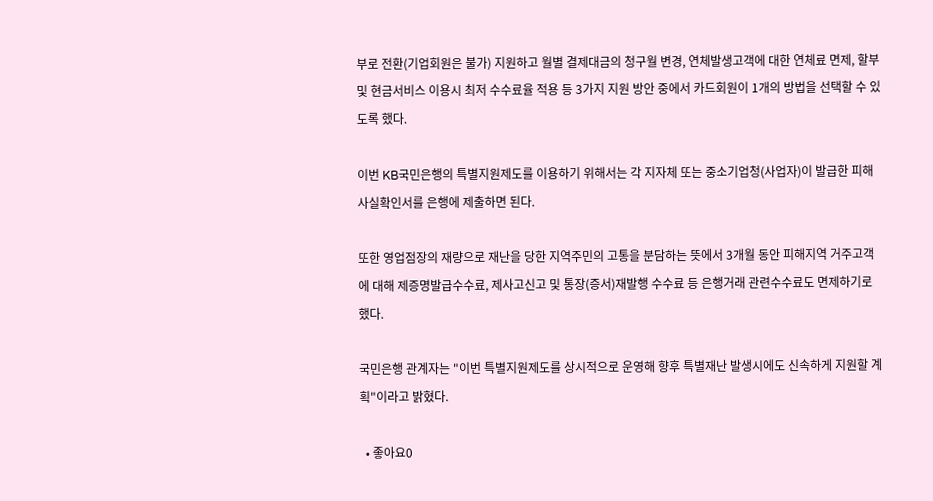부로 전환(기업회원은 불가) 지원하고 월별 결제대금의 청구월 변경, 연체발생고객에 대한 연체료 면제, 할부 및 현금서비스 이용시 최저 수수료율 적용 등 3가지 지원 방안 중에서 카드회원이 1개의 방법을 선택할 수 있도록 했다.

이번 KB국민은행의 특별지원제도를 이용하기 위해서는 각 지자체 또는 중소기업청(사업자)이 발급한 피해사실확인서를 은행에 제출하면 된다.

또한 영업점장의 재량으로 재난을 당한 지역주민의 고통을 분담하는 뜻에서 3개월 동안 피해지역 거주고객에 대해 제증명발급수수료, 제사고신고 및 통장(증서)재발행 수수료 등 은행거래 관련수수료도 면제하기로 했다.

국민은행 관계자는 "이번 특별지원제도를 상시적으로 운영해 향후 특별재난 발생시에도 신속하게 지원할 계획"이라고 밝혔다.

  • 좋아요0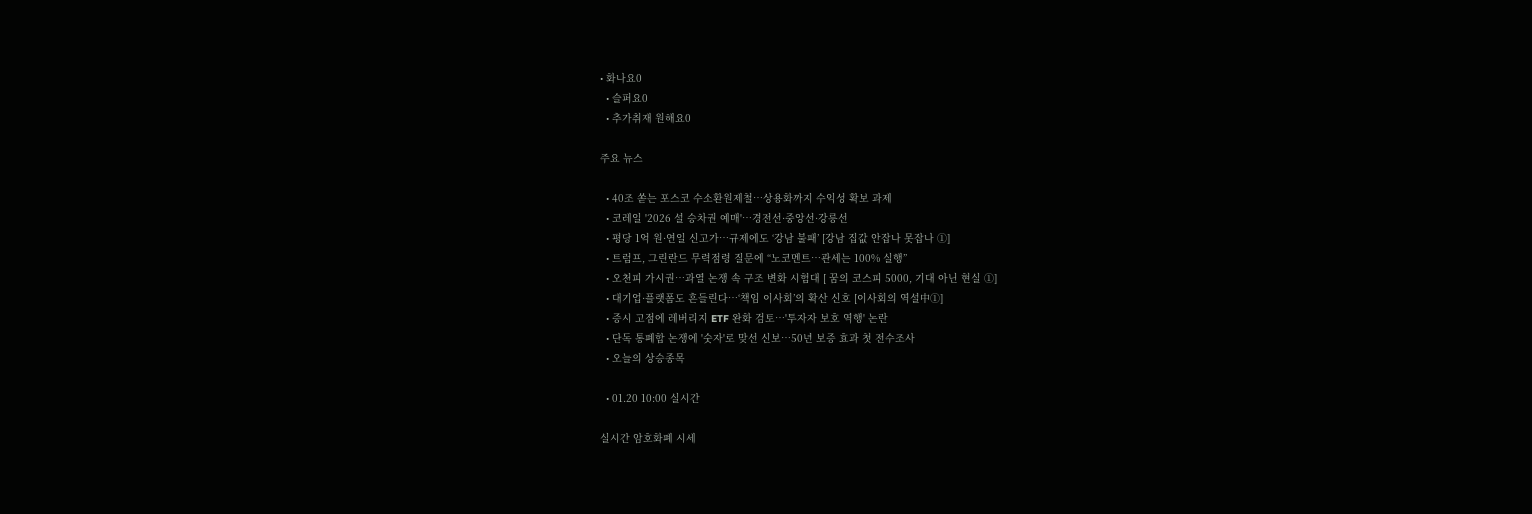• 화나요0
  • 슬퍼요0
  • 추가취재 원해요0

주요 뉴스

  • 40조 쏟는 포스코 수소환원제철⋯상용화까지 수익성 확보 과제
  • 코레일 '2026 설 승차권 예매'…경전선·중앙선·강릉선
  • 평당 1억 원·연일 신고가…규제에도 ‘강남 불패’ [강남 집값 안잡나 못잡나 ①]
  • 트럼프, 그린란드 무력점령 질문에 “노코멘트…관세는 100% 실행”
  • 오천피 가시권…과열 논쟁 속 구조 변화 시험대 [ 꿈의 코스피 5000, 기대 아닌 현실 ①]
  • 대기업·플랫폼도 흔들린다…‘책임 이사회’의 확산 신호 [이사회의 역설中①]
  • 증시 고점에 레버리지 ETF 완화 검토…'투자자 보호 역행' 논란
  • 단독 통폐합 논쟁에 '숫자'로 맞선 신보⋯50년 보증 효과 첫 전수조사
  • 오늘의 상승종목

  • 01.20 10:00 실시간

실시간 암호화폐 시세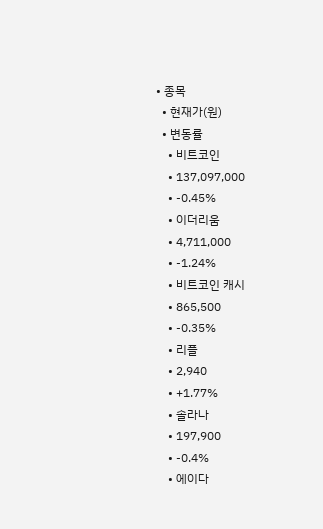• 종목
  • 현재가(원)
  • 변동률
    • 비트코인
    • 137,097,000
    • -0.45%
    • 이더리움
    • 4,711,000
    • -1.24%
    • 비트코인 캐시
    • 865,500
    • -0.35%
    • 리플
    • 2,940
    • +1.77%
    • 솔라나
    • 197,900
    • -0.4%
    • 에이다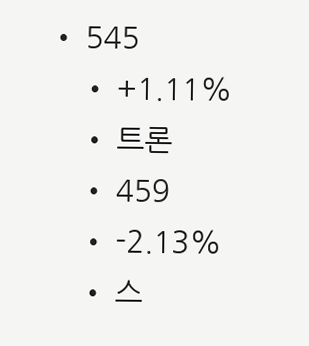• 545
    • +1.11%
    • 트론
    • 459
    • -2.13%
    • 스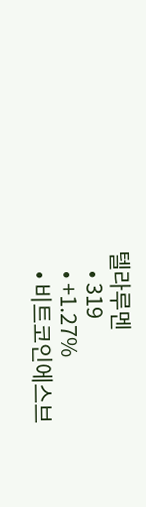텔라루멘
    • 319
    • +1.27%
    • 비트코인에스브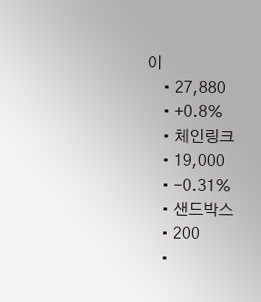이
    • 27,880
    • +0.8%
    • 체인링크
    • 19,000
    • -0.31%
    • 샌드박스
    • 200
    •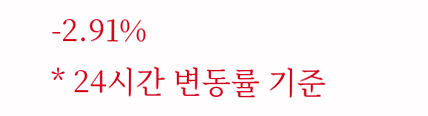-2.91%
* 24시간 변동률 기준